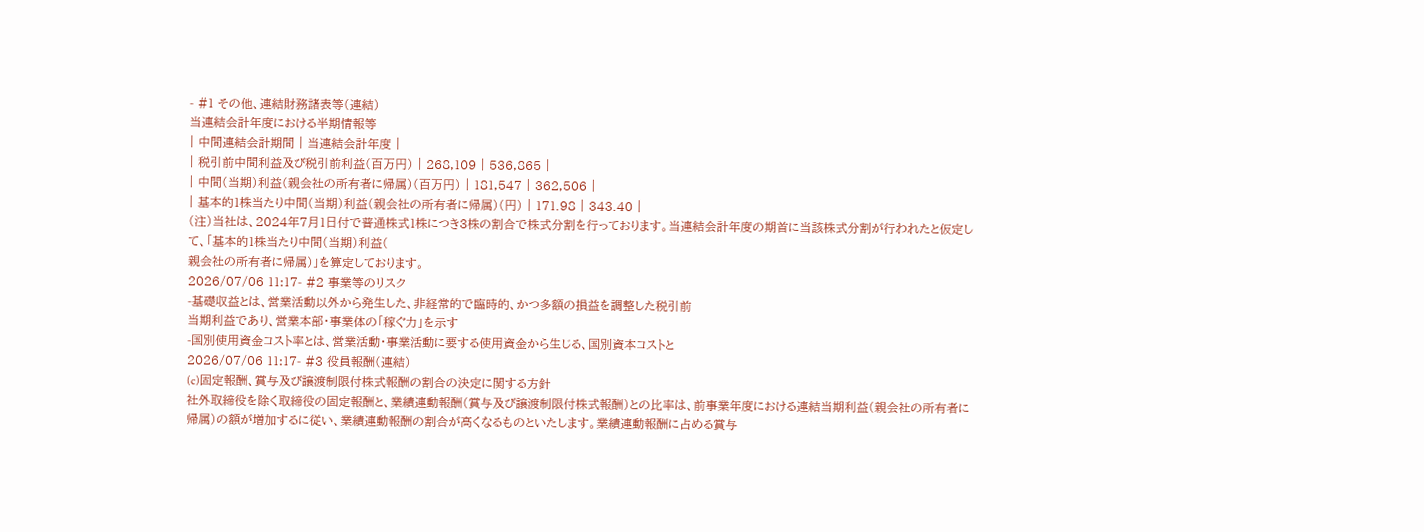- #1 その他、連結財務諸表等(連結)
当連結会計年度における半期情報等
| 中間連結会計期間 | 当連結会計年度 |
| 税引前中間利益及び税引前利益(百万円) | 268,109 | 536,865 |
| 中間(当期)利益(親会社の所有者に帰属)(百万円) | 181,547 | 362,506 |
| 基本的1株当たり中間(当期)利益(親会社の所有者に帰属)(円) | 171.98 | 343.40 |
(注)当社は、2024年7月1日付で普通株式1株につき3株の割合で株式分割を行っております。当連結会計年度の期首に当該株式分割が行われたと仮定して、「基本的1株当たり中間(当期)利益(
親会社の所有者に帰属)」を算定しております。
2026/07/06 11:17- #2 事業等のリスク
-基礎収益とは、営業活動以外から発生した、非経常的で臨時的、かつ多額の損益を調整した税引前
当期利益であり、営業本部・事業体の「稼ぐ力」を示す
-国別使用資金コスト率とは、営業活動・事業活動に要する使用資金から生じる、国別資本コストと
2026/07/06 11:17- #3 役員報酬(連結)
(c)固定報酬、賞与及び譲渡制限付株式報酬の割合の決定に関する方針
社外取締役を除く取締役の固定報酬と、業績連動報酬(賞与及び譲渡制限付株式報酬)との比率は、前事業年度における連結当期利益(親会社の所有者に帰属)の額が増加するに従い、業績連動報酬の割合が高くなるものといたします。業績連動報酬に占める賞与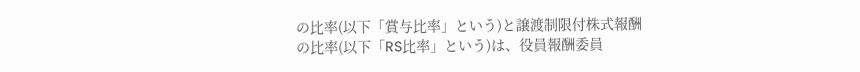の比率(以下「賞与比率」という)と譲渡制限付株式報酬の比率(以下「RS比率」という)は、役員報酬委員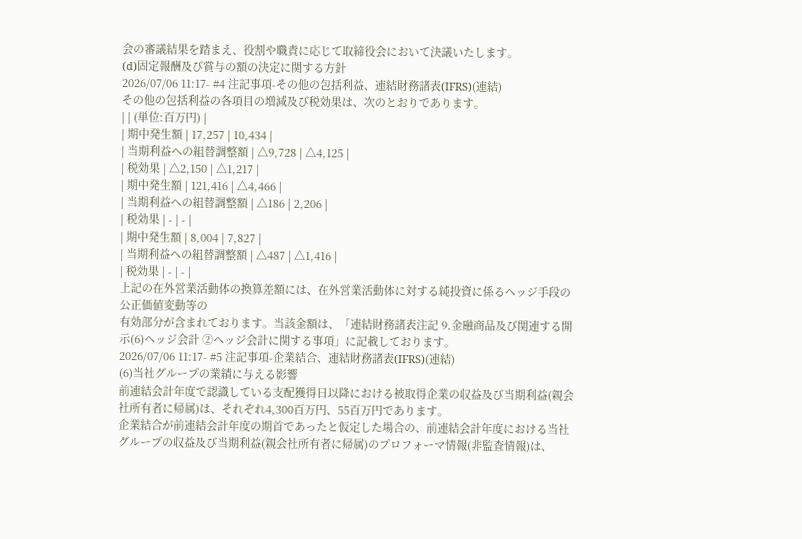会の審議結果を踏まえ、役割や職責に応じて取締役会において決議いたします。
(d)固定報酬及び賞与の額の決定に関する方針
2026/07/06 11:17- #4 注記事項-その他の包括利益、連結財務諸表(IFRS)(連結)
その他の包括利益の各項目の増減及び税効果は、次のとおりであります。
| | (単位:百万円) |
| 期中発生額 | 17,257 | 10,434 |
| 当期利益への組替調整額 | △9,728 | △4,125 |
| 税効果 | △2,150 | △1,217 |
| 期中発生額 | 121,416 | △4,466 |
| 当期利益への組替調整額 | △186 | 2,206 |
| 税効果 | - | - |
| 期中発生額 | 8,004 | 7,827 |
| 当期利益への組替調整額 | △487 | △1,416 |
| 税効果 | - | - |
上記の在外営業活動体の換算差額には、在外営業活動体に対する純投資に係るヘッジ手段の公正価値変動等の
有効部分が含まれております。当該金額は、「連結財務諸表注記 9.金融商品及び関連する開示(6)ヘッジ会計 ②ヘッジ会計に関する事項」に記載しております。
2026/07/06 11:17- #5 注記事項-企業結合、連結財務諸表(IFRS)(連結)
(6)当社グループの業績に与える影響
前連結会計年度で認識している支配獲得日以降における被取得企業の収益及び当期利益(親会社所有者に帰属)は、それぞれ4,300百万円、55百万円であります。
企業結合が前連結会計年度の期首であったと仮定した場合の、前連結会計年度における当社グループの収益及び当期利益(親会社所有者に帰属)のプロフォーマ情報(非監査情報)は、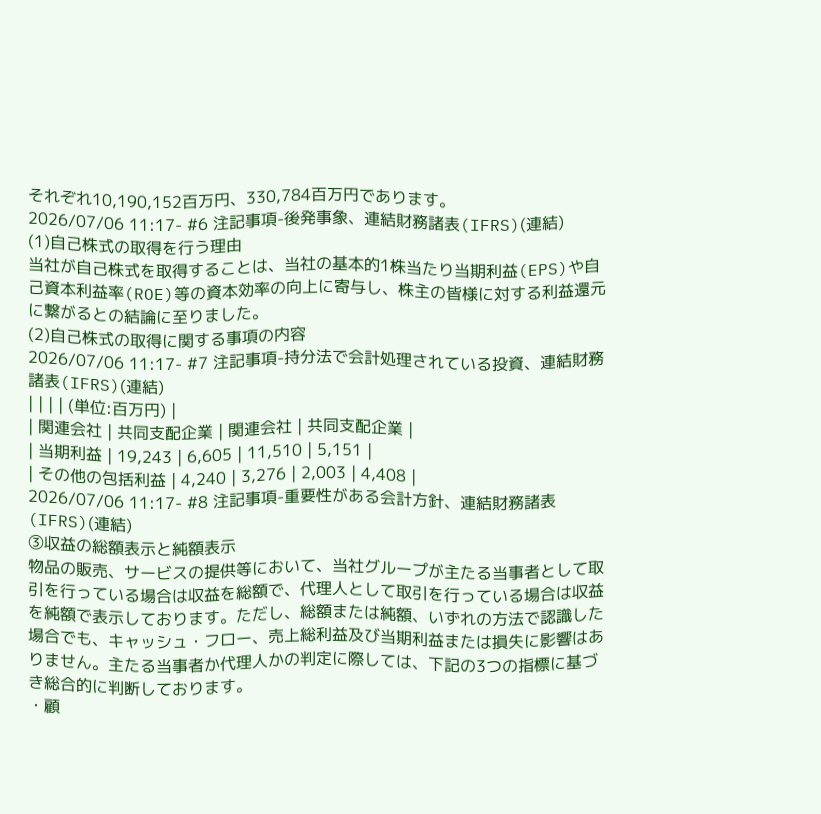それぞれ10,190,152百万円、330,784百万円であります。
2026/07/06 11:17- #6 注記事項-後発事象、連結財務諸表(IFRS)(連結)
(1)自己株式の取得を行う理由
当社が自己株式を取得することは、当社の基本的1株当たり当期利益(EPS)や自己資本利益率(ROE)等の資本効率の向上に寄与し、株主の皆様に対する利益還元に繋がるとの結論に至りました。
(2)自己株式の取得に関する事項の内容
2026/07/06 11:17- #7 注記事項-持分法で会計処理されている投資、連結財務諸表(IFRS)(連結)
| | | | (単位:百万円) |
| 関連会社 | 共同支配企業 | 関連会社 | 共同支配企業 |
| 当期利益 | 19,243 | 6,605 | 11,510 | 5,151 |
| その他の包括利益 | 4,240 | 3,276 | 2,003 | 4,408 |
2026/07/06 11:17- #8 注記事項-重要性がある会計方針、連結財務諸表(IFRS)(連結)
③収益の総額表示と純額表示
物品の販売、サービスの提供等において、当社グループが主たる当事者として取引を行っている場合は収益を総額で、代理人として取引を行っている場合は収益を純額で表示しております。ただし、総額または純額、いずれの方法で認識した場合でも、キャッシュ・フロー、売上総利益及び当期利益または損失に影響はありません。主たる当事者か代理人かの判定に際しては、下記の3つの指標に基づき総合的に判断しております。
・顧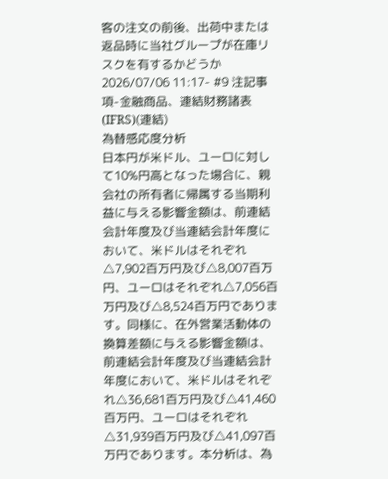客の注文の前後、出荷中または返品時に当社グループが在庫リスクを有するかどうか
2026/07/06 11:17- #9 注記事項-金融商品、連結財務諸表(IFRS)(連結)
為替感応度分析
日本円が米ドル、ユーロに対して10%円高となった場合に、親会社の所有者に帰属する当期利益に与える影響金額は、前連結会計年度及び当連結会計年度において、米ドルはそれぞれ△7,902百万円及び△8,007百万円、ユーロはそれぞれ△7,056百万円及び△8,524百万円であります。同様に、在外営業活動体の換算差額に与える影響金額は、前連結会計年度及び当連結会計年度において、米ドルはそれぞれ△36,681百万円及び△41,460百万円、ユーロはそれぞれ△31,939百万円及び△41,097百万円であります。本分析は、為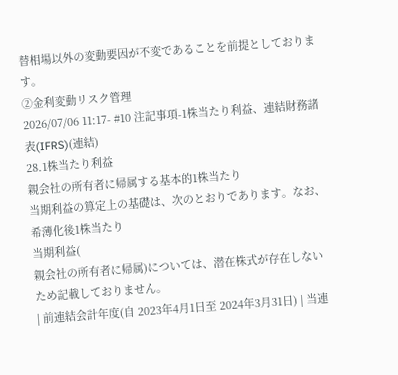替相場以外の変動要因が不変であることを前提としております。
②金利変動リスク管理
2026/07/06 11:17- #10 注記事項-1株当たり利益、連結財務諸表(IFRS)(連結)
28.1株当たり利益
親会社の所有者に帰属する基本的1株当たり
当期利益の算定上の基礎は、次のとおりであります。なお、希薄化後1株当たり
当期利益(
親会社の所有者に帰属)については、潜在株式が存在しないため記載しておりません。
| 前連結会計年度(自 2023年4月1日至 2024年3月31日) | 当連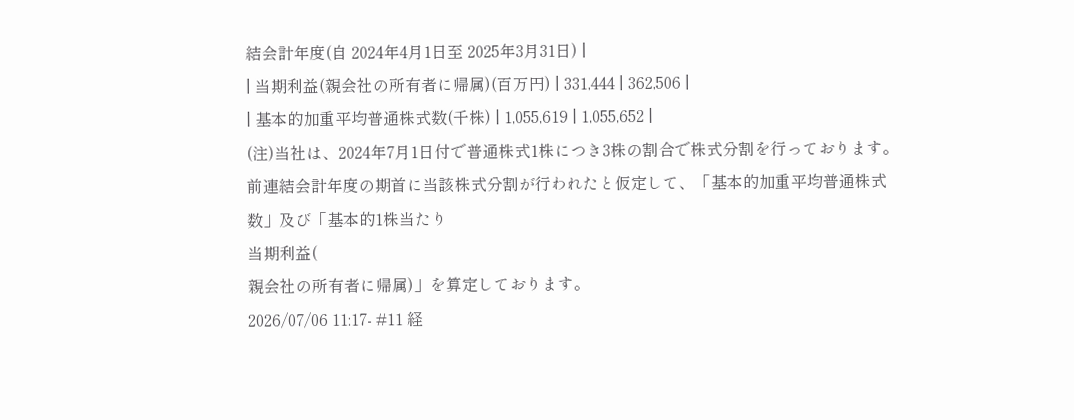結会計年度(自 2024年4月1日至 2025年3月31日) |
| 当期利益(親会社の所有者に帰属)(百万円) | 331,444 | 362,506 |
| 基本的加重平均普通株式数(千株) | 1,055,619 | 1,055,652 |
(注)当社は、2024年7月1日付で普通株式1株につき3株の割合で株式分割を行っております。前連結会計年度の期首に当該株式分割が行われたと仮定して、「基本的加重平均普通株式数」及び「基本的1株当たり
当期利益(
親会社の所有者に帰属)」を算定しております。
2026/07/06 11:17- #11 経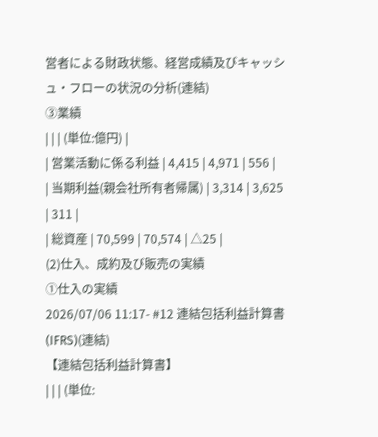営者による財政状態、経営成績及びキャッシュ・フローの状況の分析(連結)
③業績
| | | (単位:億円) |
| 営業活動に係る利益 | 4,415 | 4,971 | 556 |
| 当期利益(親会社所有者帰属) | 3,314 | 3,625 | 311 |
| 総資産 | 70,599 | 70,574 | △25 |
(2)仕入、成約及び販売の実績
①仕入の実績
2026/07/06 11:17- #12 連結包括利益計算書(IFRS)(連結)
【連結包括利益計算書】
| | | (単位: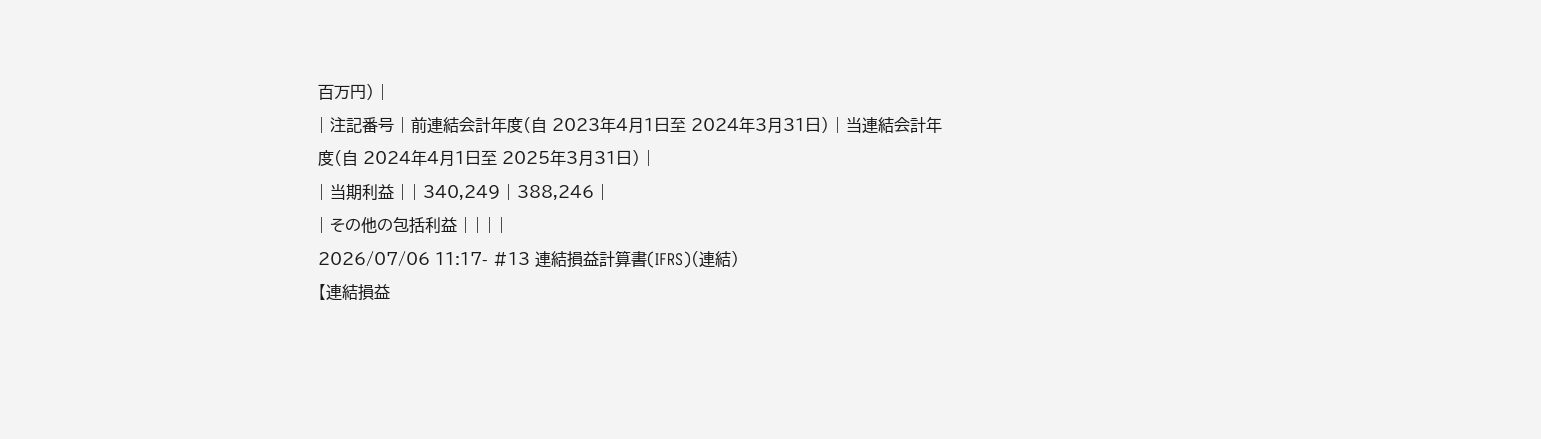百万円) |
| 注記番号 | 前連結会計年度(自 2023年4月1日至 2024年3月31日) | 当連結会計年度(自 2024年4月1日至 2025年3月31日) |
| 当期利益 | | 340,249 | 388,246 |
| その他の包括利益 | | | |
2026/07/06 11:17- #13 連結損益計算書(IFRS)(連結)
【連結損益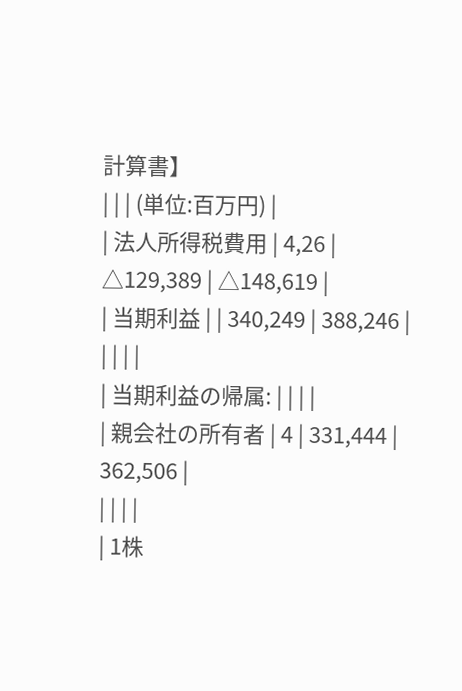計算書】
| | | (単位:百万円) |
| 法人所得税費用 | 4,26 | △129,389 | △148,619 |
| 当期利益 | | 340,249 | 388,246 |
| | | |
| 当期利益の帰属: | | | |
| 親会社の所有者 | 4 | 331,444 | 362,506 |
| | | |
| 1株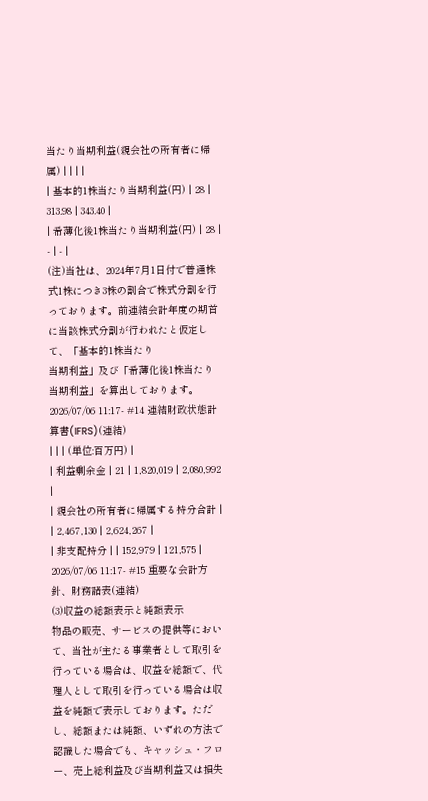当たり当期利益(親会社の所有者に帰属) | | | |
| 基本的1株当たり当期利益(円) | 28 | 313.98 | 343.40 |
| 希薄化後1株当たり当期利益(円) | 28 | - | - |
(注)当社は、2024年7月1日付で普通株式1株につき3株の割合で株式分割を行っております。前連結会計年度の期首に当該株式分割が行われたと仮定して、「基本的1株当たり
当期利益」及び「希薄化後1株当たり
当期利益」を算出しております。
2026/07/06 11:17- #14 連結財政状態計算書(IFRS)(連結)
| | | (単位:百万円) |
| 利益剰余金 | 21 | 1,820,019 | 2,080,992 |
| 親会社の所有者に帰属する持分合計 | | 2,467,130 | 2,624,267 |
| 非支配持分 | | 152,979 | 121,575 |
2026/07/06 11:17- #15 重要な会計方針、財務諸表(連結)
(3)収益の総額表示と純額表示
物品の販売、サービスの提供等において、当社が主たる事業者として取引を行っている場合は、収益を総額で、代理人として取引を行っている場合は収益を純額で表示しております。ただし、総額または純額、いずれの方法で認識した場合でも、キャッシュ・フロー、売上総利益及び当期利益又は損失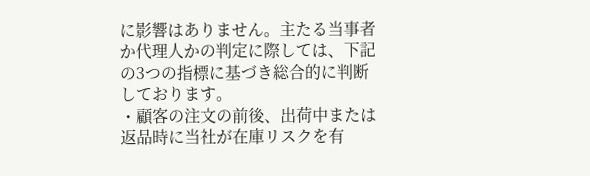に影響はありません。主たる当事者か代理人かの判定に際しては、下記の3つの指標に基づき総合的に判断しております。
・顧客の注文の前後、出荷中または返品時に当社が在庫リスクを有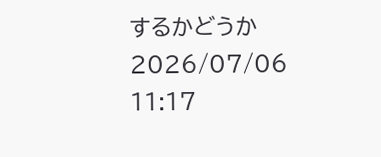するかどうか
2026/07/06 11:17